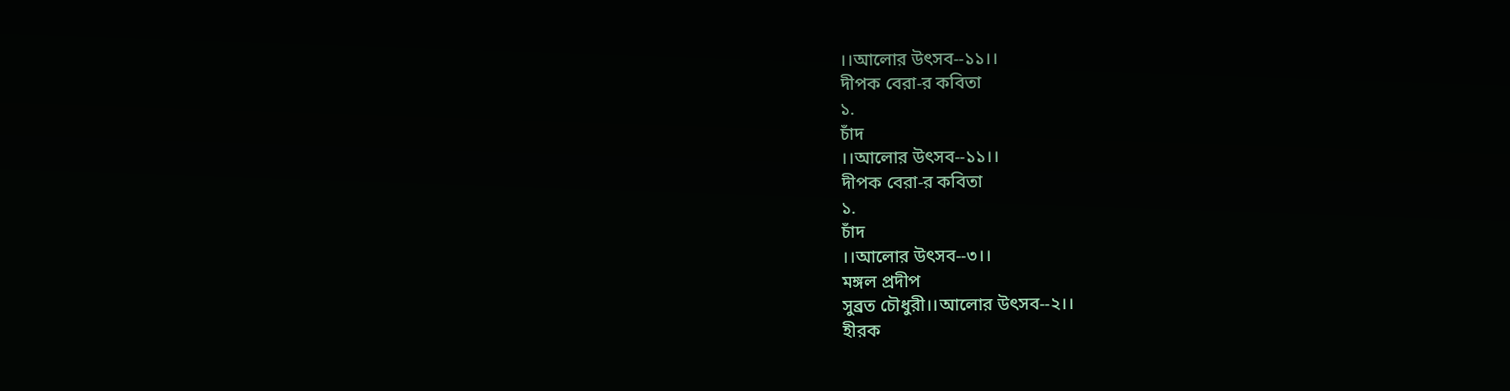।।আলোর উৎসব--১১।।
দীপক বেরা-র কবিতা
১.
চাঁদ
।।আলোর উৎসব--১১।।
দীপক বেরা-র কবিতা
১.
চাঁদ
।।আলোর উৎসব--৩।।
মঙ্গল প্রদীপ
সুব্রত চৌধুরী।।আলোর উৎসব--২।।
হীরক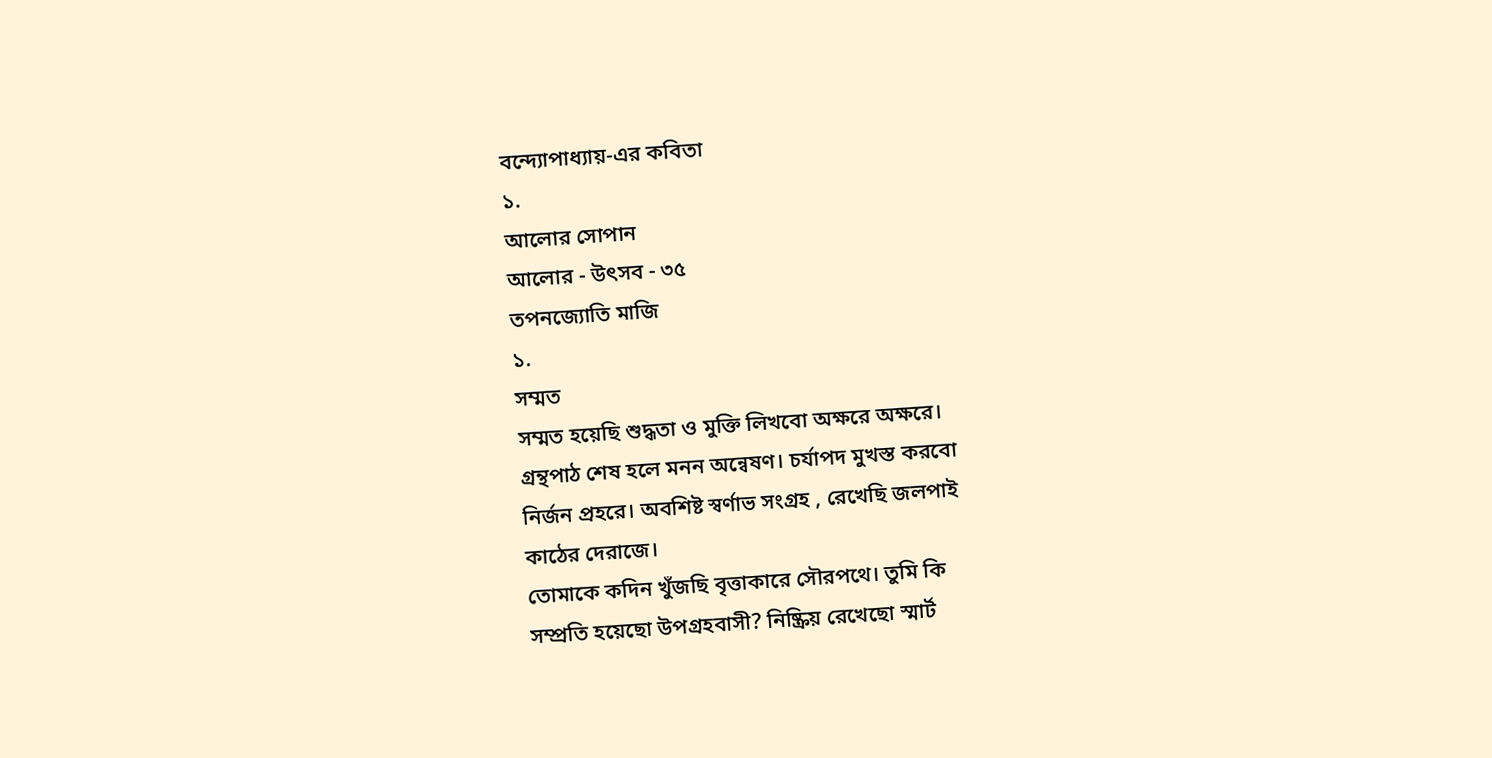বন্দ্যোপাধ্যায়-এর কবিতা
১.
আলোর সোপান
আলোর - উৎসব - ৩৫
তপনজ্যোতি মাজি
১.
সম্মত
সম্মত হয়েছি শুদ্ধতা ও মুক্তি লিখবো অক্ষরে অক্ষরে।
গ্রন্থপাঠ শেষ হলে মনন অন্বেষণ। চর্যাপদ মুখস্ত করবো
নির্জন প্রহরে। অবশিষ্ট স্বর্ণাভ সংগ্রহ , রেখেছি জলপাই
কাঠের দেরাজে।
তোমাকে কদিন খুঁজছি বৃত্তাকারে সৌরপথে। তুমি কি
সম্প্রতি হয়েছো উপগ্রহবাসী? নিষ্ক্রিয় রেখেছো স্মার্ট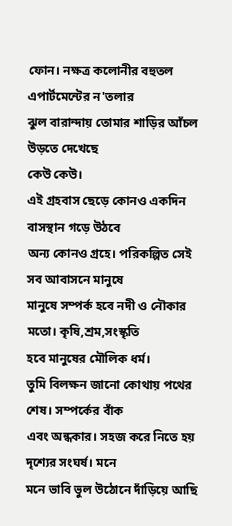ফোন। নক্ষত্র কলোনীর বহুতল এপার্টমেন্টের ন'তলার
ঝুল বারান্দায় তোমার শাড়ির আঁচল উড়তে দেখেছে
কেউ কেউ।
এই গ্রহবাস ছেড়ে কোনও একদিন বাসস্থান গড়ে উঠবে
অন্য কোনও গ্রহে। পরিকল্পিত সেই সব আবাসনে মানুষে
মানুষে সম্পর্ক হবে নদী ও নৌকার মতো। কৃষি,শ্রম,সংস্কৃতি
হবে মানুষের মৌলিক ধর্ম।
তুমি বিলক্ষন জানো কোথায় পথের শেষ। সম্পর্কের বাঁক
এবং অন্ধকার। সহজ করে নিতে হয় দৃশ্যের সংঘর্ষ। মনে
মনে ভাবি ভুল উঠোনে দাঁড়িয়ে আছি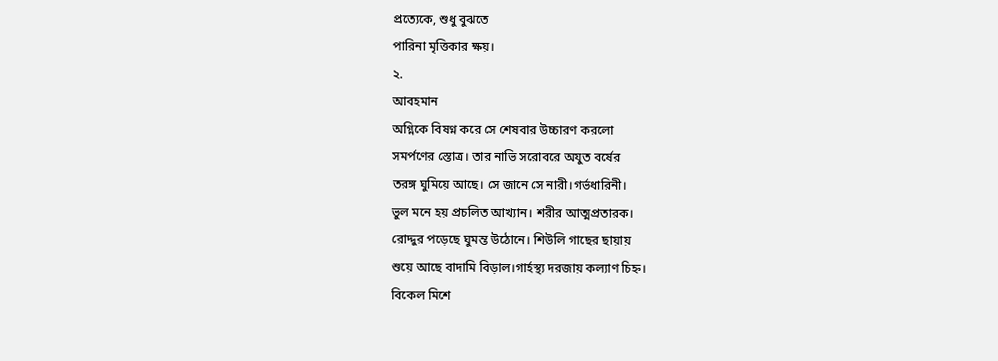প্রত্যেকে, শুধু বুঝতে
পারিনা মৃত্তিকার ক্ষয়।
২.
আবহমান
অগ্নিকে বিষণ্ন করে সে শেষবার উচ্চারণ করলো
সমর্পণের স্তোত্র। তার নাভি সরোবরে অযুত বর্ষের
তরঙ্গ ঘুমিয়ে আছে। সে জানে সে নারী।গর্ভধারিনী।
ভুল মনে হয় প্রচলিত আখ্যান। শরীর আত্মপ্রতারক।
রোদ্দুর পড়েছে ঘুমন্ত উঠোনে। শিউলি গাছের ছায়ায়
শুয়ে আছে বাদামি বিড়াল।গার্হস্থ্য দরজায় কল্যাণ চিহ্ন।
বিকেল মিশে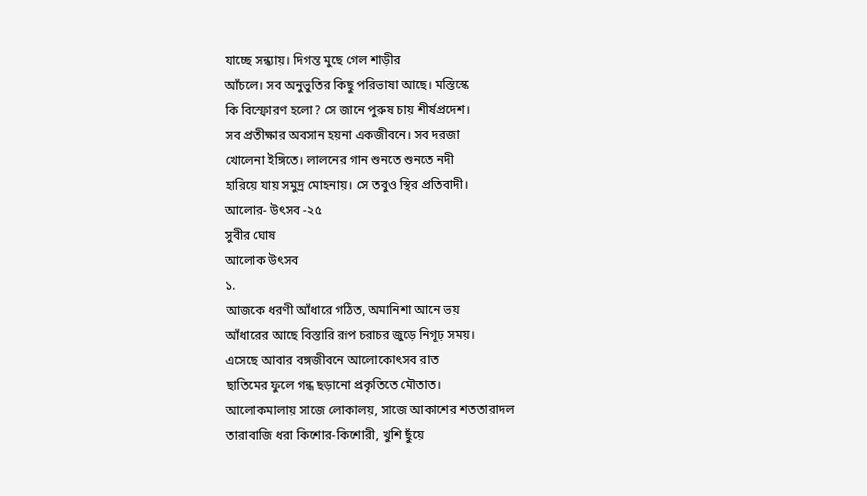যাচ্ছে সন্ধ্যায়। দিগন্ত মুছে গেল শাড়ীর
আঁচলে। সব অনুভুতির কিছু পরিভাষা আছে। মস্তিস্কে
কি বিস্ফোরণ হলো? সে জানে পুরুষ চায় শীর্ষপ্রদেশ।
সব প্রতীক্ষার অবসান হয়না একজীবনে। সব দরজা
খোলেনা ইঙ্গিতে। লালনের গান শুনতে শুনতে নদী
হারিয়ে যায় সমুদ্র মোহনায়। সে তবুও স্থির প্রতিবাদী।
আলোর- উৎসব -২৫
সুবীর ঘোষ
আলোক উৎসব
১.
আজকে ধরণী আঁধারে গঠিত, অমানিশা আনে ভয়
আঁধারের আছে বিস্তারি রূপ চরাচর জুড়ে নিগূঢ় সময়।
এসেছে আবার বঙ্গজীবনে আলোকোৎসব রাত
ছাতিমের ফুলে গন্ধ ছড়ানো প্রকৃতিতে মৌতাত।
আলোকমালায় সাজে লোকালয়, সাজে আকাশের শততারাদল
তারাবাজি ধরা কিশোর-কিশোরী, খুশি ছুঁয়ে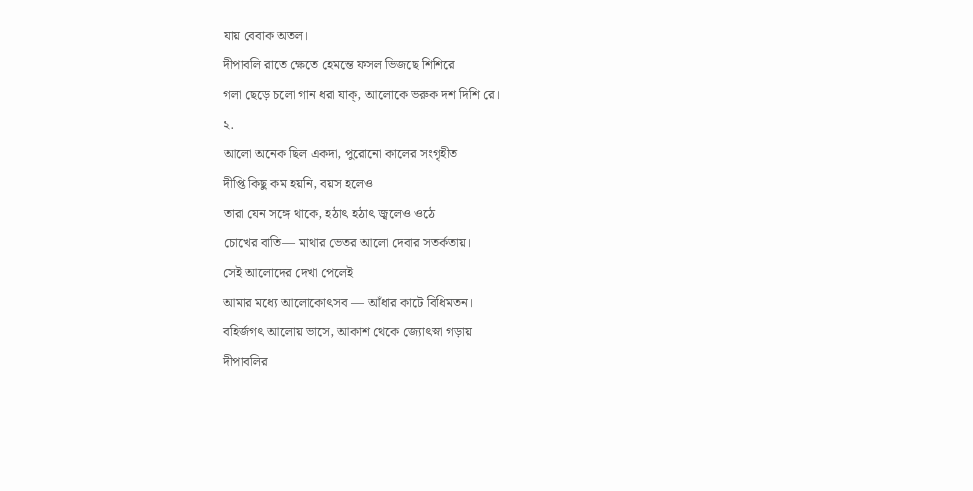যায় বেবাক অতল।
দীপাবলি রাতে ক্ষেতে হেমন্তে ফসল ভিজছে শিশিরে
গলা ছেড়ে চলো গান ধরা যাক্, আলোকে ভরুক দশ দিশি রে।
২.
আলো অনেক ছিল একদা, পুরোনো কালের সংগৃহীত
দীপ্তি কিছু কম হয়নি, বয়স হলেও
তারা যেন সঙ্গে থাকে, হঠাৎ হঠাৎ জ্বলেও ওঠে
চোখের বাতি— মাথার ভেতর আলো দেবার সতর্কতায়।
সেই আলোদের দেখা পেলেই
আমার মধ্যে আলোকোৎসব — আঁধার কাটে বিধিমতন।
বহির্জগৎ আলোয় ভাসে, আকাশ থেকে জ্যোৎস্না গড়ায়
দীপাবলির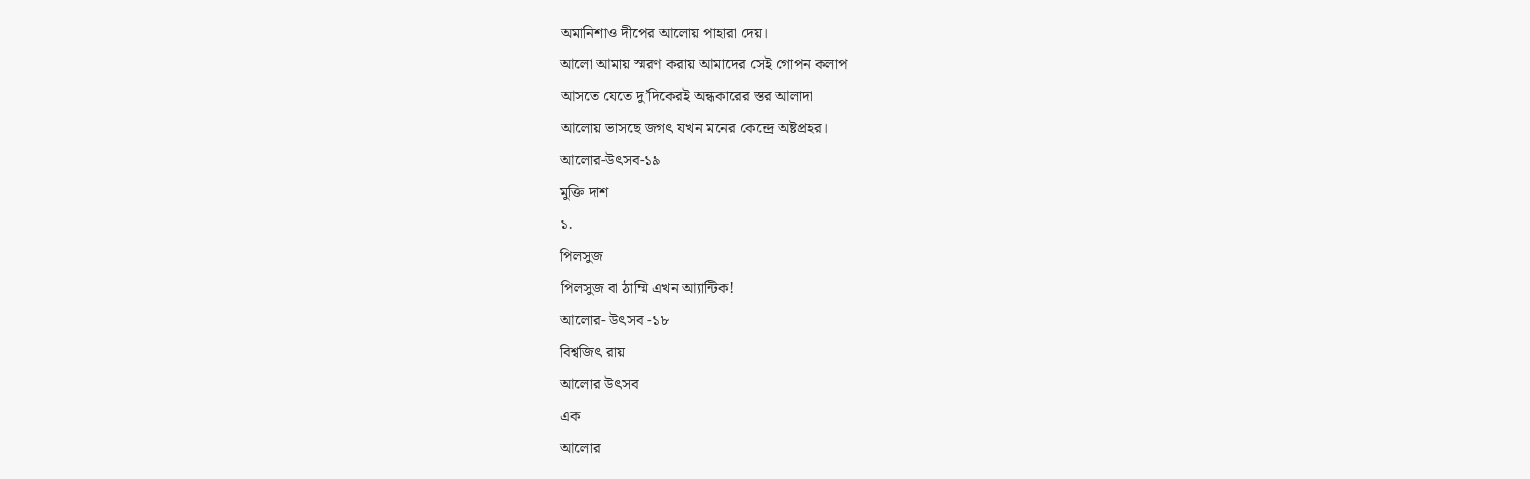অমানিশাও দীপের আলোয় পাহারা দেয়।
আলো আমায় স্মরণ করায় আমাদের সেই গোপন কলাপ
আসতে যেতে দু’দিকেরই অন্ধকারের স্তর আলাদা
আলোয় ভাসছে জগৎ যখন মনের কেন্দ্রে অষ্টপ্রহর।
আলোর-উৎসব-১৯
মুক্তি দাশ
১.
পিলসুজ
পিলসুজ বা ঠাম্মি এখন আ্যান্টিক!
আলোর- উৎসব -১৮
বিশ্বজিৎ রায়
আলোর উৎসব
এক
আলোর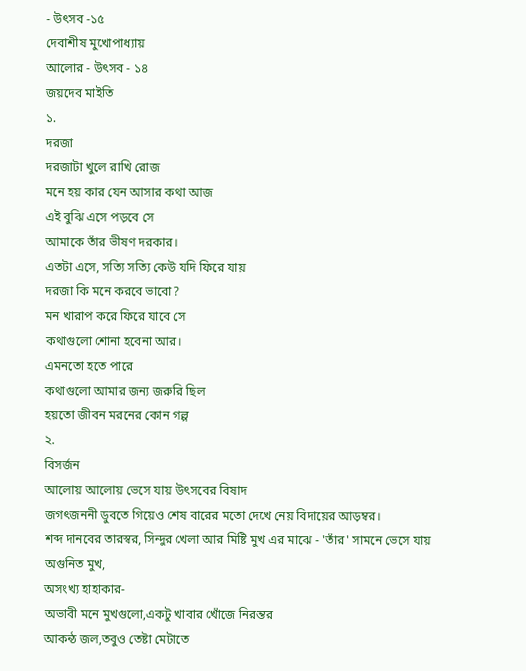- উৎসব -১৫
দেবাশীষ মুখোপাধ্যায়
আলোর - উৎসব - ১৪
জয়দেব মাইতি
১.
দরজা
দরজাটা খুলে রাখি রোজ
মনে হয় কার যেন আসার কথা আজ
এই বুঝি এসে পড়বে সে
আমাকে তাঁর ভীষণ দরকার।
এতটা এসে, সত্যি সত্যি কেউ যদি ফিরে যায়
দরজা কি মনে করবে ভাবো?
মন খারাপ করে ফিরে যাবে সে
কথাগুলো শোনা হবেনা আর।
এমনতো হতে পারে
কথাগুলো আমার জন্য জরুরি ছিল
হয়তো জীবন মরনের কোন গল্প
২.
বিসর্জন
আলোয় আলোয় ভেসে যায় উৎসবের বিষাদ
জগৎজননী ডুবতে গিয়েও শেষ বারের মতো দেখে নেয় বিদায়ের আড়ম্বর।
শব্দ দানবের তারস্বর, সিন্দুর খেলা আর মিষ্টি মুখ এর মাঝে - 'তাঁর' সামনে ভেসে যায় অগুনিত মুখ,
অসংখ্য হাহাকার-
অভাবী মনে মুখগুলো,একটু খাবার খোঁজে নিরন্তর
আকন্ঠ জল,তবুও তেষ্টা মেটাতে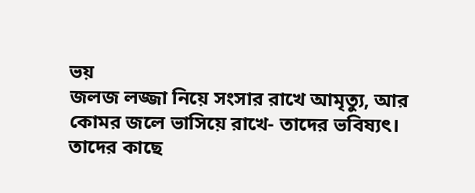ভয়
জলজ লজ্জা নিয়ে সংসার রাখে আমৃত্যু, আর
কোমর জলে ভাসিয়ে রাখে- তাদের ভবিষ্যৎ।
তাদের কাছে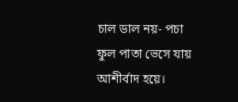চাল ডাল নয়- পচা ফুল পাতা ভেসে যায় আশীর্বাদ হয়ে।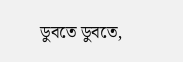ডুবতে ডুবতে,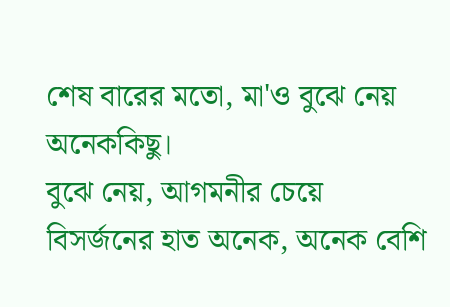শেষ বারের মতো, মা'ও বুঝে নেয় অনেককিছু।
বুঝে নেয়, আগমনীর চেয়ে
বিসর্জনের হাত অনেক, অনেক বেশি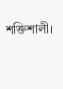শক্তিশালী।